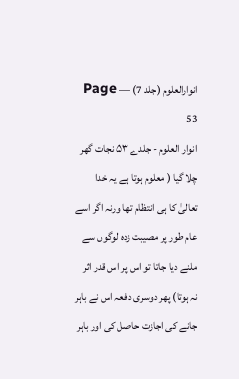انوارالعلوم (جلد 7) — Page 53
انوار العلوم - جلدے ۵۳ نجات گھر چلا گیا ( معلوم ہوتا ہے یہ خدا تعالیٰ کا ہی انتظام تھا ورنہ اگر اسے عام طور پر مصیبت زدہ لوگوں سے ملنے دیا جاتا تو اس پر اس قدر اثر نہ ہوتا) پھر دوسری دفعہ اس نے باہر جانے کی اجازت حاصل کی اور باہر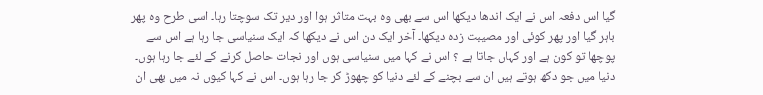گیا اس دفعہ اس نے ایک اندھا دیکھا اس سے بھی وہ بہت متاثر ہوا اور دیر تک سوچتا رہا۔ اسی طرح وہ پھر باہر گیا اور پھر کوئی اور مصیبت زدہ دیکھا۔ آخر ایک دن اس نے دیکھا کہ ایک سنیاسی جا رہا ہے اس سے پوچھا تو کون ہے اور کہاں جاتا ہے ؟ اس نے کہا میں سنیاسی ہوں اور نجات حاصل کرنے کے لئے جا رہا ہوں۔ دنیا میں جو دکھ ہوتے ہیں ان سے بچنے کے لئے دنیا کو چھوڑ کر جا رہا ہوں۔ اس نے کہا کیوں نہ میں بھی ان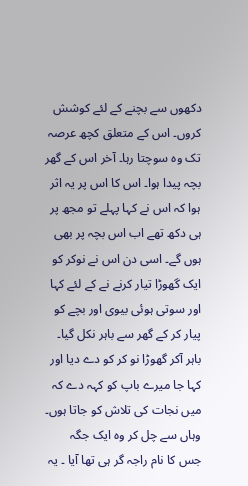دکھوں سے بچنے کے لئے کوشش کروں۔ اس کے متعلق کچھ عرصہ تک وہ سوچتا رہا۔ آخر اس کے گھر بچہ پیدا ہوا۔ اس کا اس پر یہ اثر ہوا کہ اس نے کہا پہلے تو مجھ پر ہی دکھ تھے اب اس بچہ پر بھی ہوں گے۔ اسی دن اس نے نوکر کو ایک گھوڑا تیار کرنے نے کے لئے کہا اور سوتی ہوئی بیوی اور بچے کو پیار کر کے گھر سے باہر نکل گیا۔ باہر آکر گھوڑا نو کر کو دے دیا اور کہا جا میرے باپ کو کہہ دے کہ میں نجات کی تلاش کو جاتا ہوں۔ وہاں سے چل کر وہ ایک جگہ جس کا نام راجہ گر ہی تھا آیا ۔ یہ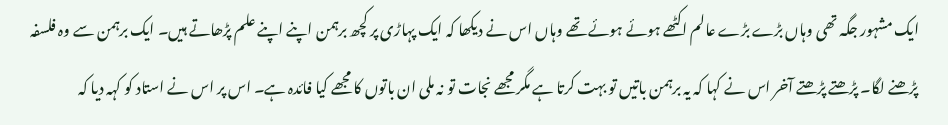ایک مشہور جگہ تھی وہاں بڑے بڑے عالم اکٹھے ہوئے ہوئے تھے وہاں اس نے دیکھا کہ ایک پہاڑی پر کچھ برہمن اپنے اپنے علم پڑھاتے ہیں۔ ایک برہمن سے وہ فلسفہ پڑھنے لگا۔ پڑھتے پڑھتے آخر اس نے کہا کہ یہ برہمن باتیں تو بہت کرتا ہے مگر مجھے نجات تو نہ ملی ان باتوں کا مجھے کیا فائدہ ہے۔ اس پر اس نے استاد کو کہہ دیا کہ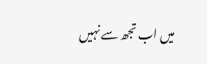میں اب تجھ سے نہیں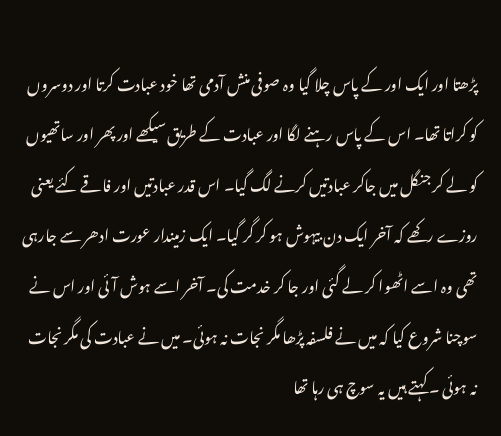پڑھتا اور ایک اور کے پاس چلا گیا وہ صوفی منش آدمی تھا خود عبادت کرتا اور دوسروں کو کراتا تھا۔ اس کے پاس رہنے لگا اور عبادت کے طریق سیکھے اور پھر اور ساتھیوں کو لے کر جنگل میں جاکر عبادتیں کرنے لگ گیا۔ اس قدر عبادتیں اور فاقے کئے یعنی روزے رکھے کہ آخر ایک دن بیہوش ہو کر گر گیا۔ ایک زمیندار عورت ادھر سے جارہی تھی وہ اسے اٹھوا کر لے گئی اور جا کر خدمت کی۔ آخر اسے ہوش آئی اور اس نے سوچنا شروع کیا کہ میں نے فلسفہ پڑھا مگر نجات نہ ہوئی۔ میں نے عبادت کی مگر نجات نہ ہوئی ۔ کہتے ہیں یہ سوچ ہی رہا تھا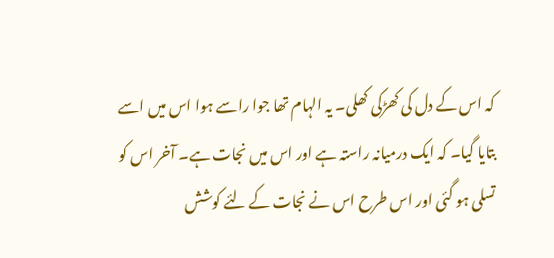کہ اس کے دل کی کھڑکی کھلی۔ یہ الہام تھا جوا راسے ہوا اس میں اسے بتایا گیا۔ کہ ایک درمیانہ راستہ ہے اور اس میں نجات ہے۔ آخر اس کو تسلی ہو گئی اور اس طرح اس نے نجات کے لئے کوشش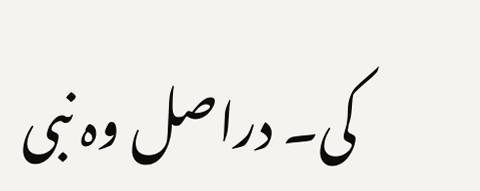کی۔ دراصل وہ نبی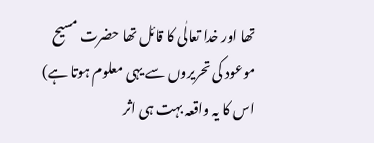تھا اور خدا تعالٰی کا قائل تھا حضرت مسیح موعود کی تحریروں سے یہی معلوم ہوتا ہے) اس کا یہ واقعہ بہت ہی اثر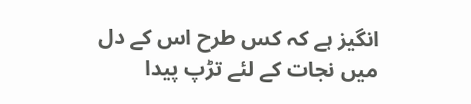انگیز ہے کہ کس طرح اس کے دل میں نجات کے لئے تڑپ پیدا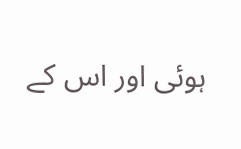ہوئی اور اس کے